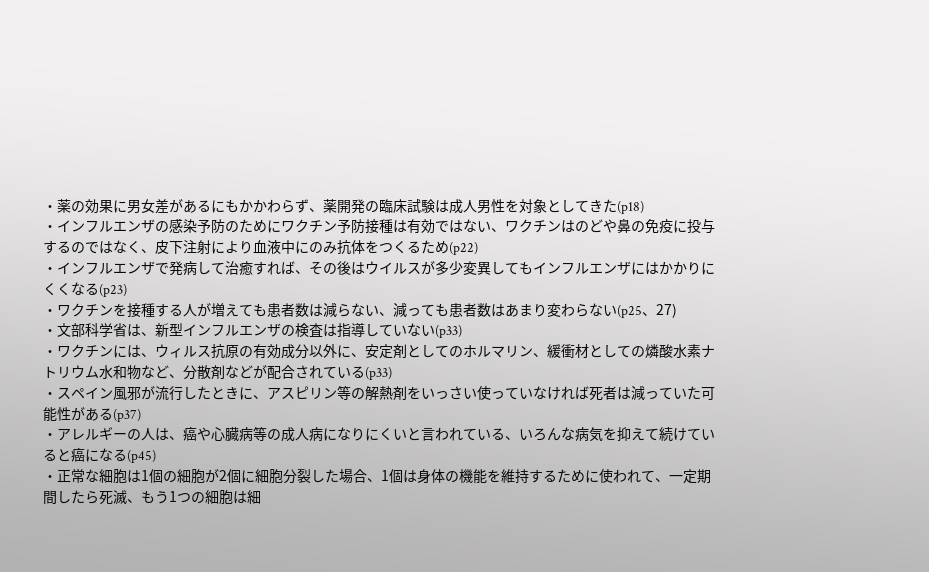・薬の効果に男女差があるにもかかわらず、薬開発の臨床試験は成人男性を対象としてきた(p18)
・インフルエンザの感染予防のためにワクチン予防接種は有効ではない、ワクチンはのどや鼻の免疫に投与するのではなく、皮下注射により血液中にのみ抗体をつくるため(p22)
・インフルエンザで発病して治癒すれば、その後はウイルスが多少変異してもインフルエンザにはかかりにくくなる(p23)
・ワクチンを接種する人が増えても患者数は減らない、減っても患者数はあまり変わらない(p25、27)
・文部科学省は、新型インフルエンザの検査は指導していない(p33)
・ワクチンには、ウィルス抗原の有効成分以外に、安定剤としてのホルマリン、緩衝材としての燐酸水素ナトリウム水和物など、分散剤などが配合されている(p33)
・スペイン風邪が流行したときに、アスピリン等の解熱剤をいっさい使っていなければ死者は減っていた可能性がある(p37)
・アレルギーの人は、癌や心臓病等の成人病になりにくいと言われている、いろんな病気を抑えて続けていると癌になる(p45)
・正常な細胞は1個の細胞が2個に細胞分裂した場合、1個は身体の機能を維持するために使われて、一定期間したら死滅、もう1つの細胞は細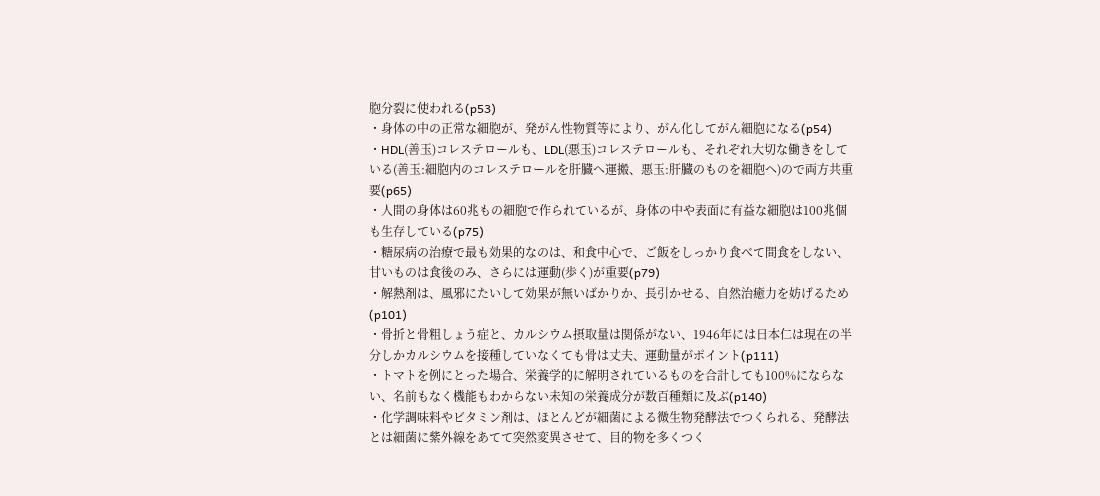胞分裂に使われる(p53)
・身体の中の正常な細胞が、発がん性物質等により、がん化してがん細胞になる(p54)
・HDL(善玉)コレステロールも、LDL(悪玉)コレステロールも、それぞれ大切な働きをしている(善玉:細胞内のコレステロールを肝臓へ運搬、悪玉:肝臓のものを細胞へ)ので両方共重要(p65)
・人間の身体は60兆もの細胞で作られているが、身体の中や表面に有益な細胞は100兆個も生存している(p75)
・糖尿病の治療で最も効果的なのは、和食中心で、ご飯をしっかり食べて間食をしない、甘いものは食後のみ、さらには運動(歩く)が重要(p79)
・解熱剤は、風邪にたいして効果が無いばかりか、長引かせる、自然治癒力を妨げるため(p101)
・骨折と骨粗しょう症と、カルシウム摂取量は関係がない、1946年には日本仁は現在の半分しかカルシウムを接種していなくても骨は丈夫、運動量がポイント(p111)
・トマトを例にとった場合、栄養学的に解明されているものを合計しても100%にならない、名前もなく機能もわからない未知の栄養成分が数百種類に及ぶ(p140)
・化学調味料やビタミン剤は、ほとんどが細菌による微生物発酵法でつくられる、発酵法とは細菌に紫外線をあてて突然変異させて、目的物を多くつく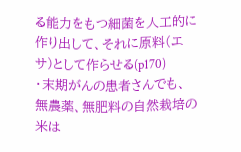る能力をもつ細菌を人工的に作り出して、それに原料(エサ)として作らせる(p170)
・末期がんの患者さんでも、無農薬、無肥料の自然栽培の米は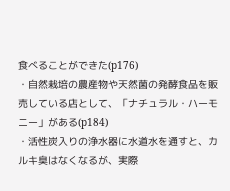食べることができた(p176)
・自然栽培の農産物や天然菌の発酵食品を販売している店として、「ナチュラル・ハーモニー」がある(p184)
・活性炭入りの浄水器に水道水を通すと、カルキ臭はなくなるが、実際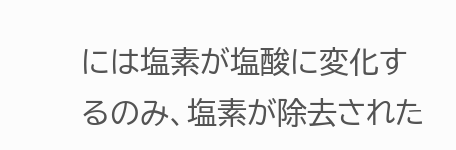には塩素が塩酸に変化するのみ、塩素が除去された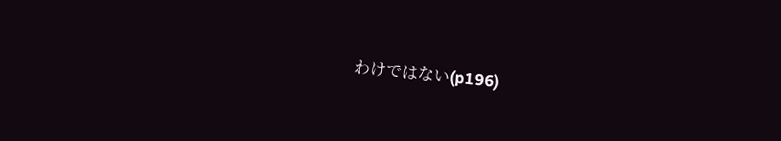わけではない(p196)